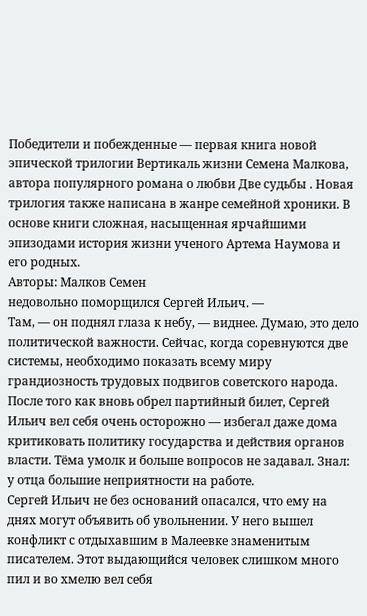Победители и побежденные — первая книга новой эпической трилогии Вертикаль жизни Семена Малкова, автора популярного романа о любви Две судьбы . Новая трилогия также написана в жанре семейной хроники. В основе книги сложная, насыщенная ярчайшими эпизодами история жизни ученого Артема Наумова и его родных.
Авторы: Малков Семен
недовольно поморщился Сергей Ильич. —
Там, — он поднял глаза к небу, — виднее. Думаю, это дело политической важности. Сейчас, когда соревнуются две системы, необходимо показать всему миру грандиозность трудовых подвигов советского народа.
После того как вновь обрел партийный билет, Сергей Ильич вел себя очень осторожно — избегал даже дома критиковать политику государства и действия органов власти. Тёма умолк и больше вопросов не задавал. Знал: у отца большие неприятности на работе.
Сергей Ильич не без оснований опасался, что ему на днях могут объявить об увольнении. У него вышел конфликт с отдыхавшим в Малеевке знаменитым писателем. Этот выдающийся человек слишком много пил и во хмелю вел себя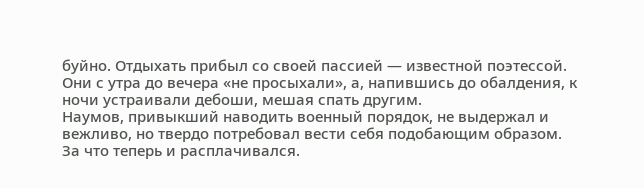буйно. Отдыхать прибыл со своей пассией — известной поэтессой. Они с утра до вечера «не просыхали», а, напившись до обалдения, к ночи устраивали дебоши, мешая спать другим.
Наумов, привыкший наводить военный порядок, не выдержал и вежливо, но твердо потребовал вести себя подобающим образом. За что теперь и расплачивался.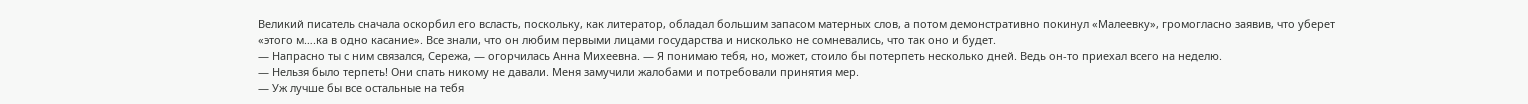Великий писатель сначала оскорбил его всласть, поскольку, как литератор, обладал большим запасом матерных слов, а потом демонстративно покинул «Малеевку», громогласно заявив, что уберет «этого м….ка в одно касание». Все знали, что он любим первыми лицами государства и нисколько не сомневались, что так оно и будет.
— Напрасно ты с ним связался, Сережа, — огорчилась Анна Михеевна. — Я понимаю тебя, но, может, стоило бы потерпеть несколько дней. Ведь он-то приехал всего на неделю.
— Нельзя было терпеть! Они спать никому не давали. Меня замучили жалобами и потребовали принятия мер.
— Уж лучше бы все остальные на тебя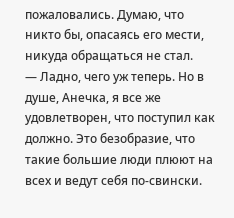пожаловались. Думаю, что никто бы, опасаясь его мести, никуда обращаться не стал.
— Ладно, чего уж теперь. Но в душе, Анечка, я все же удовлетворен, что поступил как должно. Это безобразие, что такие большие люди плюют на всех и ведут себя по-свински.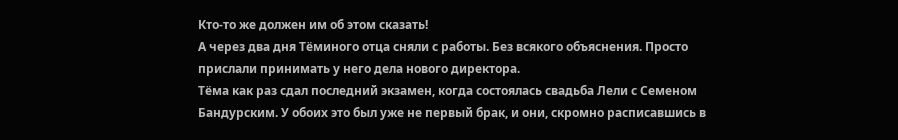Кто-то же должен им об этом сказать!
А через два дня Тёминого отца сняли с работы. Без всякого объяснения. Просто прислали принимать у него дела нового директора.
Тёма как раз сдал последний экзамен, когда состоялась свадьба Лели с Семеном Бандурским. У обоих это был уже не первый брак, и они, скромно расписавшись в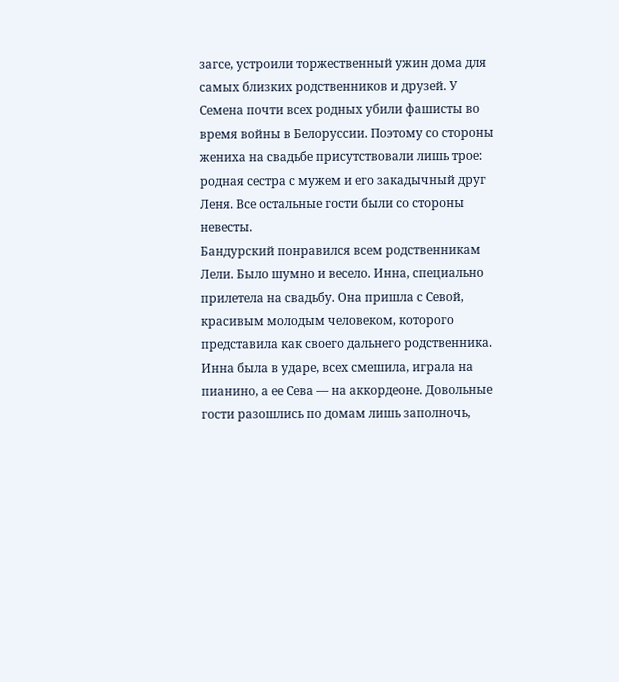загсе, устроили торжественный ужин дома для самых близких родственников и друзей. У Семена почти всех родных убили фашисты во время войны в Белоруссии. Поэтому со стороны жениха на свадьбе присутствовали лишь трое: родная сестра с мужем и его закадычный друг Леня. Все остальные гости были со стороны невесты.
Бандурский понравился всем родственникам Лели. Было шумно и весело. Инна, специально прилетела на свадьбу. Она пришла с Севой, красивым молодым человеком, которого представила как своего дальнего родственника. Инна была в ударе, всех смешила, играла на пианино, а ее Сева — на аккордеоне. Довольные гости разошлись по домам лишь заполночь,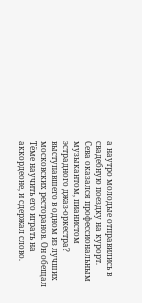а наутро молодые отправились в свадебную поездку на курорт.
Сева оказался профессиональным музыкантом, пианистом эстрадного джаз-оркестра? выступавшего в одном из лучших московских ресторанов. Он обещал Тёме научить его играть на аккордеоне, и сдержал слово.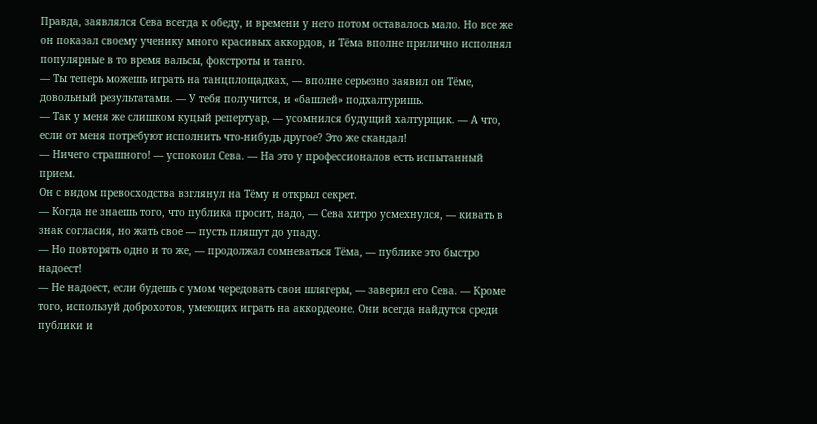Правда, заявлялся Сева всегда к обеду, и времени у него потом оставалось мало. Но все же он показал своему ученику много красивых аккордов, и Тёма вполне прилично исполнял популярные в то время вальсы, фокстроты и танго.
— Ты теперь можешь играть на танцплощадках, — вполне серьезно заявил он Тёме, довольный результатами. — У тебя получится, и «башлей» подхалтуришь.
— Так у меня же слишком куцый репертуар, — усомнился будущий халтурщик. — А что, если от меня потребуют исполнить что-нибудь другое? Это же скандал!
— Ничего страшного! — успокоил Сева. — На это у профессионалов есть испытанный прием.
Он с видом превосходства взглянул на Тёму и открыл секрет.
— Когда не знаешь того, что публика просит, надо, — Сева хитро усмехнулся, — кивать в знак согласия, но жать свое — пусть пляшут до упаду.
— Но повторять одно и то же, — продолжал сомневаться Тёма, — публике это быстро надоест!
— Не надоест, если будешь с умом чередовать свои шлягеры, — заверил его Сева. — Кроме того, используй доброхотов, умеющих играть на аккордеоне. Они всегда найдутся среди публики и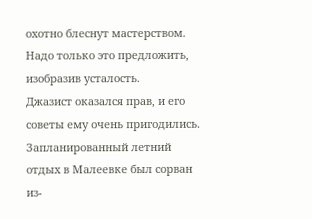охотно блеснут мастерством. Надо только это предложить, изобразив усталость.
Джазист оказался прав, и его советы ему очень пригодились. Запланированный летний отдых в Малеевке был сорван из-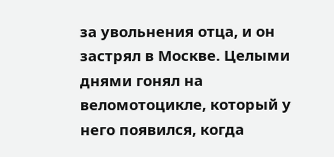за увольнения отца, и он застрял в Москве. Целыми днями гонял на веломотоцикле, который у него появился, когда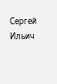Сергей Ильич